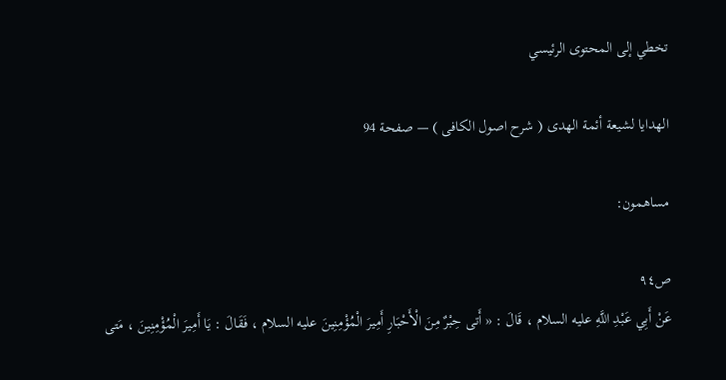تخطي إلى المحتوى الرئيسي

الهدايا لشيعة أئمة الهدى ( شرح اصول الكافى ) — صفحة 94

مساهمون:

ص٩٤
عَنْ أَبِي عَبْدِ اللَّهِ عليه السلام ، قَالَ : « أَتى حِبْرٌ مِنَ الْأَحْبَارِ أَمِيرَ الْمُؤْمِنِينَ عليه السلام ، فَقَالَ : يَا أَمِيرَ الْمُؤْمِنِينَ ، مَتى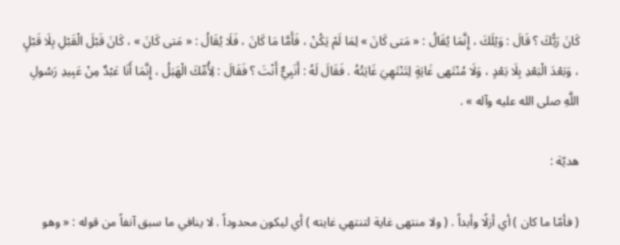كَانَ رَبُّكَ ؟ قَالَ : وَيْلَكَ ، إِنَّمَا يُقَالُ : « مَتى كَانَ » لِمَا لَمْ يَكُنْ ، فَأَمَّا مَا كَانَ ، فَلَا يُقَالُ : « مَتى كَانَ » ، كَانَ قَبْلَ الْقَبْلِ بِلَا قَبْلٍ ، وَبَعْدَ الْبَعْدِ بِلَا بَعْدٍ ، وَلَا مُنْتَهى غَايَةٍ لِتَنْتَهِيَ غَايَتُهُ . فَقَالَ لَهُ : أَنَبِيٌّ أَنْتَ ؟ فَقَالَ : لِأُمِّكَ الْهَبَلُ ، إِنَّمَا أَنَا عَبْدٌ مِنْ عَبِيدِ رَسُولِ اللَّهِ صلى الله عليه وآله » .

هديّة :

( فأمّا ما كان ) أي أزلًا وأبداً . ( ولا منتهى غاية لتنتهي غايته ) أي ليكون محدوداً . لا ينافي ما سبق آنفاً من قوله : « وهو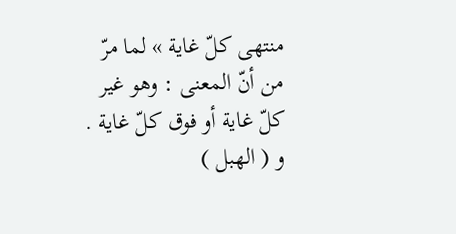منتهى كلّ غاية » لما مرّ من أنّ المعنى : وهو غير كلّ غاية أو فوق كلّ غاية . و ( الهبل )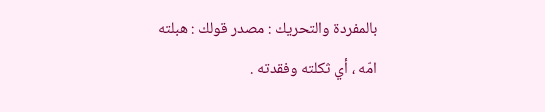بالمفردة والتحريك : مصدر قولك : هبلته امّه ، أي ثكلته وفقدته .